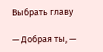Выбрать главу

— Добрая ты, —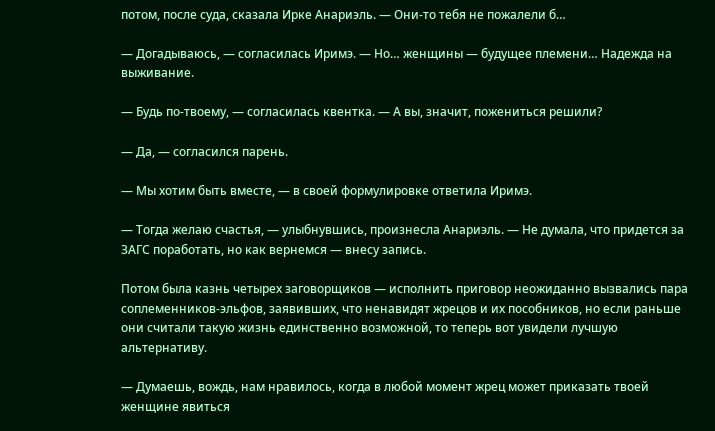потом, после суда, сказала Ирке Анариэль. — Они-то тебя не пожалели б…

— Догадываюсь, — согласилась Иримэ. — Но… женщины — будущее племени… Надежда на выживание.

— Будь по-твоему, — согласилась квентка. — А вы, значит, пожениться решили?

— Да, — согласился парень.

— Мы хотим быть вместе, — в своей формулировке ответила Иримэ.

— Тогда желаю счастья, — улыбнувшись, произнесла Анариэль. — Не думала, что придется за ЗАГС поработать, но как вернемся — внесу запись.

Потом была казнь четырех заговорщиков — исполнить приговор неожиданно вызвались пара соплеменников-эльфов, заявивших, что ненавидят жрецов и их пособников, но если раньше они считали такую жизнь единственно возможной, то теперь вот увидели лучшую альтернативу.

— Думаешь, вождь, нам нравилось, когда в любой момент жрец может приказать твоей женщине явиться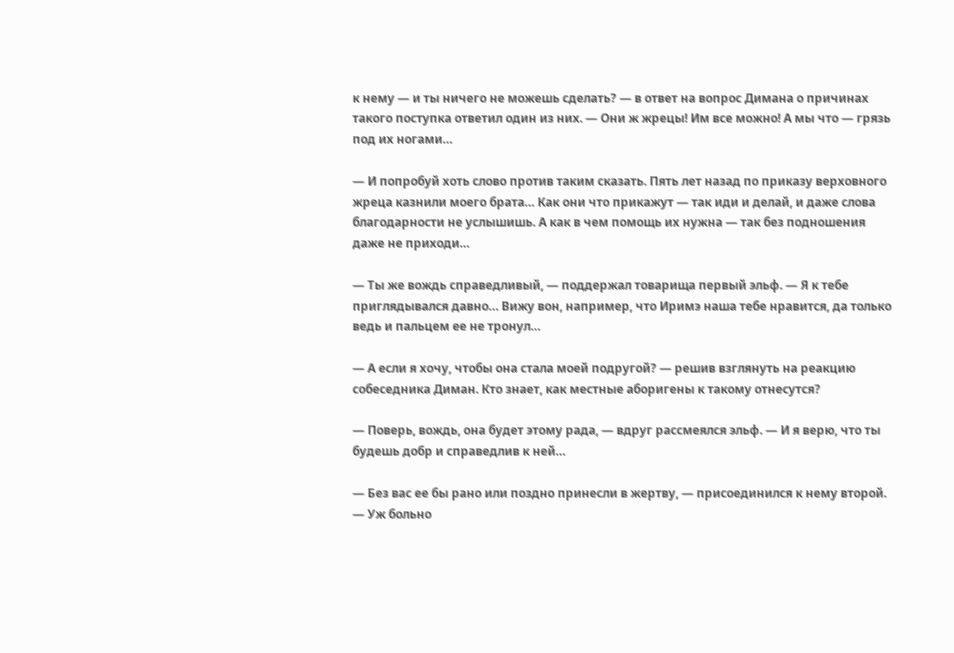к нему — и ты ничего не можешь сделать? — в ответ на вопрос Димана о причинах такого поступка ответил один из них. — Они ж жрецы! Им все можно! А мы что — грязь под их ногами…

— И попробуй хоть слово против таким сказать. Пять лет назад по приказу верховного жреца казнили моего брата… Как они что прикажут — так иди и делай, и даже слова благодарности не услышишь. А как в чем помощь их нужна — так без подношения даже не приходи…

— Ты же вождь справедливый, — поддержал товарища первый эльф. — Я к тебе приглядывался давно… Вижу вон, например, что Иримэ наша тебе нравится, да только ведь и пальцем ее не тронул…

— А если я хочу, чтобы она стала моей подругой? — решив взглянуть на реакцию собеседника Диман. Кто знает, как местные аборигены к такому отнесутся?

— Поверь, вождь, она будет этому рада, — вдруг рассмеялся эльф. — И я верю, что ты будешь добр и справедлив к ней…

— Без вас ее бы рано или поздно принесли в жертву, — присоединился к нему второй. — Уж больно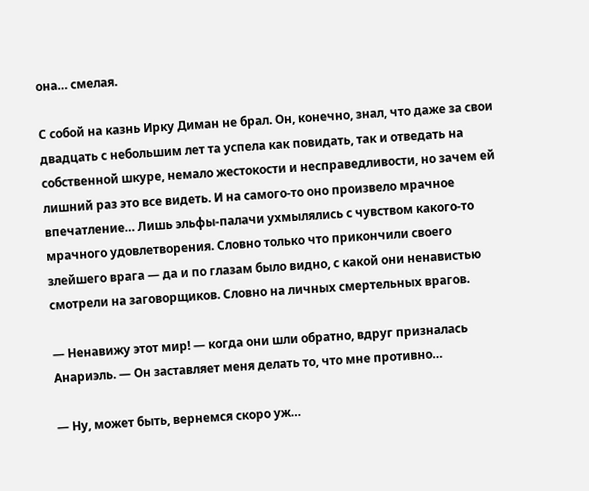она… смелая.

С собой на казнь Ирку Диман не брал. Он, конечно, знал, что даже за свои двадцать с небольшим лет та успела как повидать, так и отведать на собственной шкуре, немало жестокости и несправедливости, но зачем ей лишний раз это все видеть. И на самого-то оно произвело мрачное впечатление… Лишь эльфы-палачи ухмылялись с чувством какого-то мрачного удовлетворения. Словно только что прикончили своего злейшего врага — да и по глазам было видно, с какой они ненавистью смотрели на заговорщиков. Словно на личных смертельных врагов.

— Ненавижу этот мир! — когда они шли обратно, вдруг призналась Анариэль. — Он заставляет меня делать то, что мне противно…

— Ну, может быть, вернемся скоро уж…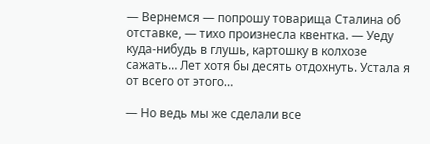— Вернемся — попрошу товарища Сталина об отставке, — тихо произнесла квентка. — Уеду куда-нибудь в глушь, картошку в колхозе сажать… Лет хотя бы десять отдохнуть. Устала я от всего от этого…

— Но ведь мы же сделали все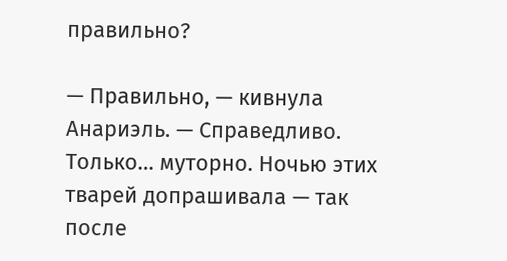правильно?

— Правильно, — кивнула Анариэль. — Справедливо. Только… муторно. Ночью этих тварей допрашивала — так после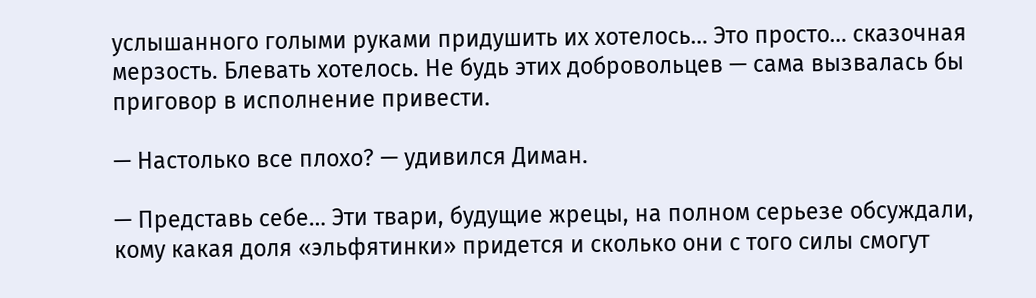услышанного голыми руками придушить их хотелось… Это просто… сказочная мерзость. Блевать хотелось. Не будь этих добровольцев — сама вызвалась бы приговор в исполнение привести.

— Настолько все плохо? — удивился Диман.

— Представь себе… Эти твари, будущие жрецы, на полном серьезе обсуждали, кому какая доля «эльфятинки» придется и сколько они с того силы смогут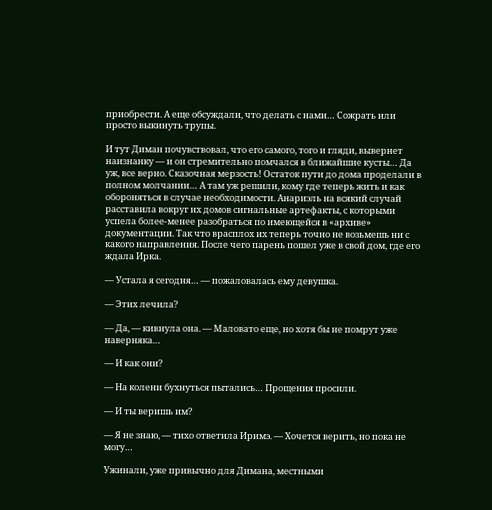приобрести. А еще обсуждали, что делать с нами… Сожрать или просто выкинуть трупы.

И тут Диман почувствовал, что его самого, того и гляди, вывернет наизнанку — и он стремительно помчался в ближайшие кусты… Да уж, все верно. Сказочная мерзость! Остаток пути до дома проделали в полном молчании… А там уж решили, кому где теперь жить и как обороняться в случае необходимости. Анариэль на всякий случай расставила вокруг их домов сигнальные артефакты, с которыми успела более-менее разобраться по имеющейся в «архиве» документации. Так что врасплох их теперь точно не возьмешь ни с какого направления. После чего парень пошел уже в свой дом, где его ждала Ирка.

— Устала я сегодня… — пожаловалась ему девушка.

— Этих лечила?

— Да, — кивнула она. — Маловато еще, но хотя бы не помрут уже наверняка…

— И как они?

— На колени бухнуться пытались… Прощения просили.

— И ты веришь им?

— Я не знаю, — тихо ответила Иримэ. — Хочется верить, но пока не могу…

Ужинали, уже привычно для Димана, местными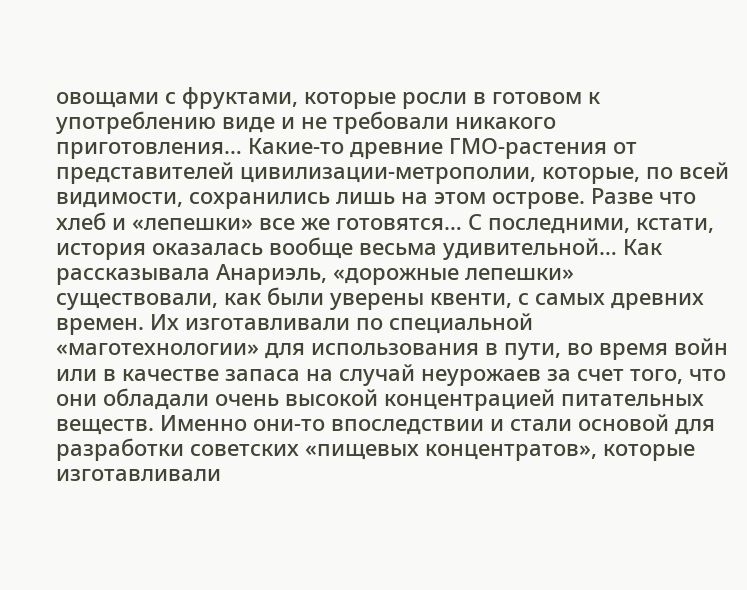овощами с фруктами, которые росли в готовом к употреблению виде и не требовали никакого приготовления… Какие-то древние ГМО-растения от представителей цивилизации-метрополии, которые, по всей видимости, сохранились лишь на этом острове. Разве что хлеб и «лепешки» все же готовятся… С последними, кстати, история оказалась вообще весьма удивительной… Как рассказывала Анариэль, «дорожные лепешки» существовали, как были уверены квенти, с самых древних времен. Их изготавливали по специальной «маготехнологии» для использования в пути, во время войн или в качестве запаса на случай неурожаев за счет того, что они обладали очень высокой концентрацией питательных веществ. Именно они-то впоследствии и стали основой для разработки советских «пищевых концентратов», которые изготавливали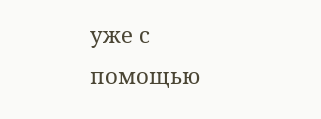уже с помощью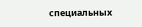специальных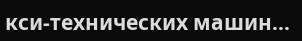кси-технических машин…